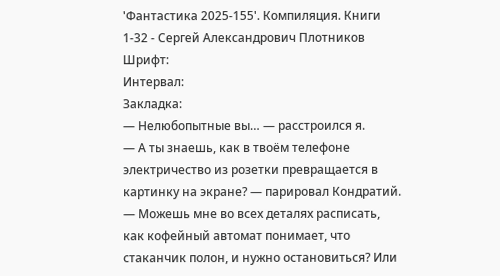'Фантастика 2025-155'. Компиляция. Книги 1-32 - Сергей Александрович Плотников
Шрифт:
Интервал:
Закладка:
— Нелюбопытные вы… — расстроился я.
— А ты знаешь, как в твоём телефоне электричество из розетки превращается в картинку на экране? — парировал Кондратий. — Можешь мне во всех деталях расписать, как кофейный автомат понимает, что стаканчик полон, и нужно остановиться? Или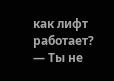как лифт работает?
— Ты не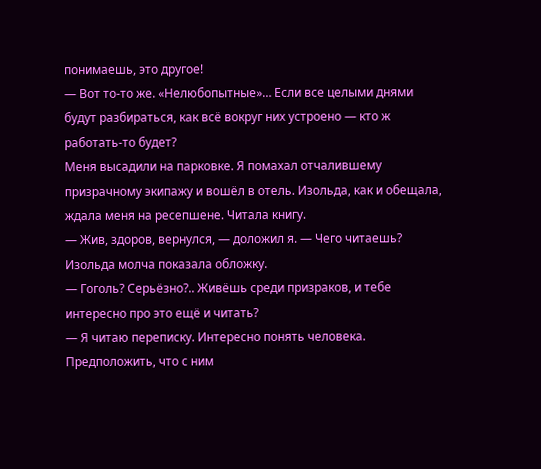понимаешь, это другое!
— Вот то-то же. «Нелюбопытные»… Если все целыми днями будут разбираться, как всё вокруг них устроено — кто ж работать-то будет?
Меня высадили на парковке. Я помахал отчалившему призрачному экипажу и вошёл в отель. Изольда, как и обещала, ждала меня на ресепшене. Читала книгу.
— Жив, здоров, вернулся, — доложил я. — Чего читаешь?
Изольда молча показала обложку.
— Гоголь? Серьёзно?.. Живёшь среди призраков, и тебе интересно про это ещё и читать?
— Я читаю переписку. Интересно понять человека. Предположить, что с ним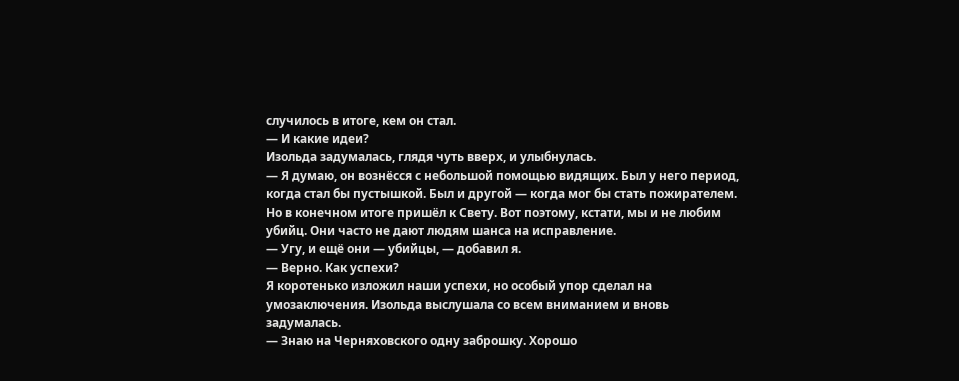случилось в итоге, кем он стал.
— И какие идеи?
Изольда задумалась, глядя чуть вверх, и улыбнулась.
— Я думаю, он вознёсся с небольшой помощью видящих. Был у него период, когда стал бы пустышкой. Был и другой — когда мог бы стать пожирателем. Но в конечном итоге пришёл к Свету. Вот поэтому, кстати, мы и не любим убийц. Они часто не дают людям шанса на исправление.
— Угу, и ещё они — убийцы, — добавил я.
— Верно. Как успехи?
Я коротенько изложил наши успехи, но особый упор сделал на умозаключения. Изольда выслушала со всем вниманием и вновь задумалась.
— Знаю на Черняховского одну заброшку. Хорошо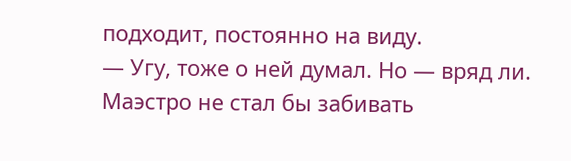подходит, постоянно на виду.
— Угу, тоже о ней думал. Но — вряд ли. Маэстро не стал бы забивать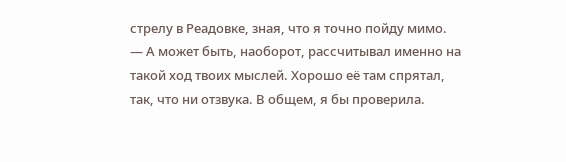стрелу в Реадовке, зная, что я точно пойду мимо.
— А может быть, наоборот, рассчитывал именно на такой ход твоих мыслей. Хорошо её там спрятал, так, что ни отзвука. В общем, я бы проверила.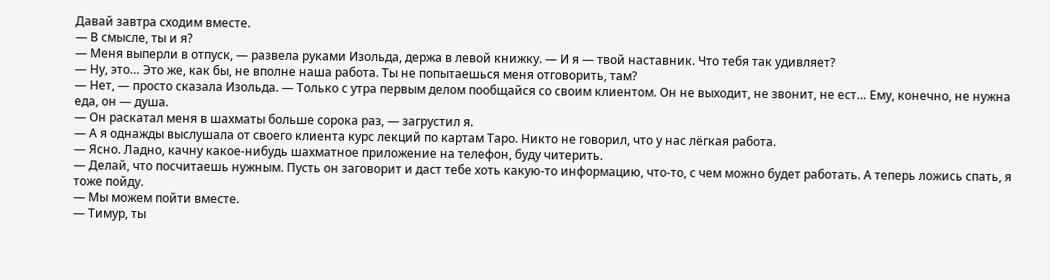Давай завтра сходим вместе.
— В смысле, ты и я?
— Меня выперли в отпуск, — развела руками Изольда, держа в левой книжку. — И я — твой наставник. Что тебя так удивляет?
— Ну, это… Это же, как бы, не вполне наша работа. Ты не попытаешься меня отговорить, там?
— Нет, — просто сказала Изольда. — Только с утра первым делом пообщайся со своим клиентом. Он не выходит, не звонит, не ест… Ему, конечно, не нужна еда, он — душа.
— Он раскатал меня в шахматы больше сорока раз, — загрустил я.
— А я однажды выслушала от своего клиента курс лекций по картам Таро. Никто не говорил, что у нас лёгкая работа.
— Ясно. Ладно, качну какое-нибудь шахматное приложение на телефон, буду читерить.
— Делай, что посчитаешь нужным. Пусть он заговорит и даст тебе хоть какую-то информацию, что-то, с чем можно будет работать. А теперь ложись спать, я тоже пойду.
— Мы можем пойти вместе.
— Тимур, ты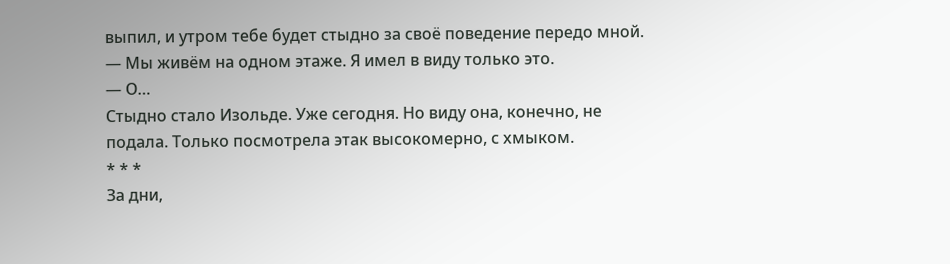выпил, и утром тебе будет стыдно за своё поведение передо мной.
— Мы живём на одном этаже. Я имел в виду только это.
— О…
Стыдно стало Изольде. Уже сегодня. Но виду она, конечно, не подала. Только посмотрела этак высокомерно, с хмыком.
* * *
За дни,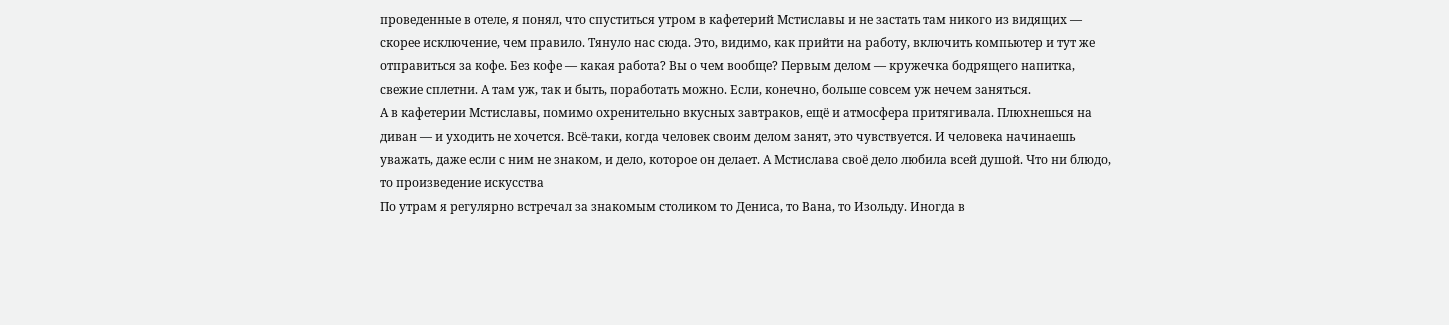проведенные в отеле, я понял, что спуститься утром в кафетерий Мстиславы и не застать там никого из видящих — скорее исключение, чем правило. Тянуло нас сюда. Это, видимо, как прийти на работу, включить компьютер и тут же отправиться за кофе. Без кофе — какая работа? Вы о чем вообще? Первым делом — кружечка бодрящего напитка, свежие сплетни. А там уж, так и быть, поработать можно. Если, конечно, больше совсем уж нечем заняться.
А в кафетерии Мстиславы, помимо охренительно вкусных завтраков, ещё и атмосфера притягивала. Плюхнешься на диван — и уходить не хочется. Всё-таки, когда человек своим делом занят, это чувствуется. И человека начинаешь уважать, даже если с ним не знаком, и дело, которое он делает. А Мстислава своё дело любила всей душой. Что ни блюдо, то произведение искусства
По утрам я регулярно встречал за знакомым столиком то Дениса, то Вана, то Изольду. Иногда в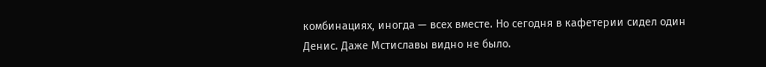комбинациях, иногда — всех вместе. Но сегодня в кафетерии сидел один Денис. Даже Мстиславы видно не было.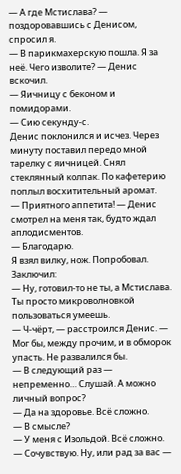— А где Мстислава? — поздоровавшись с Денисом, спросил я.
— В парикмахерскую пошла. Я за неё. Чего изволите? — Денис вскочил.
— Яичницу с беконом и помидорами.
— Сию секунду-с.
Денис поклонился и исчез. Через минуту поставил передо мной тарелку с яичницей. Снял стеклянный колпак. По кафетерию поплыл восхитительный аромат.
— Приятного аппетита! — Денис смотрел на меня так, будто ждал аплодисментов.
— Благодарю.
Я взял вилку, нож. Попробовал. Заключил:
— Ну, готовил-то не ты, а Мстислава. Ты просто микроволновкой пользоваться умеешь.
— Ч-чёрт, — расстроился Денис. — Мог бы, между прочим, и в обморок упасть. Не развалился бы.
— В следующий раз — непременно… Слушай. А можно личный вопрос?
— Да на здоровье. Всё сложно.
— В смысле?
— У меня с Изольдой. Всё сложно.
— Сочувствую. Ну, или рад за вас —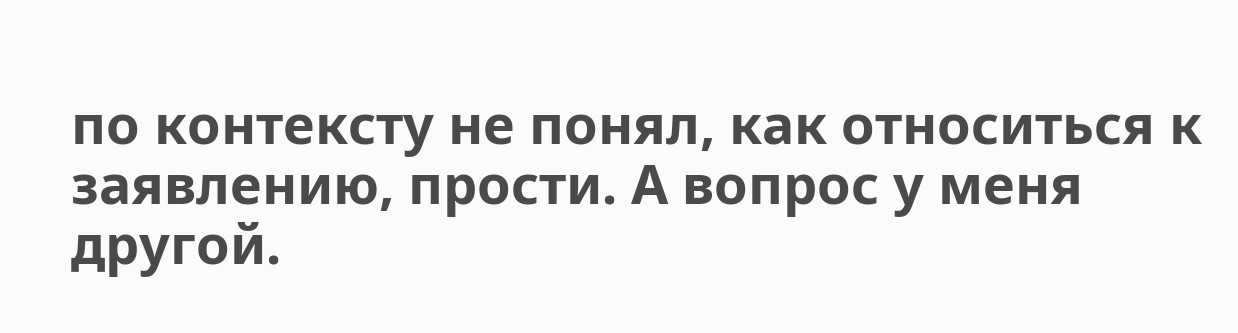по контексту не понял, как относиться к заявлению, прости. А вопрос у меня другой.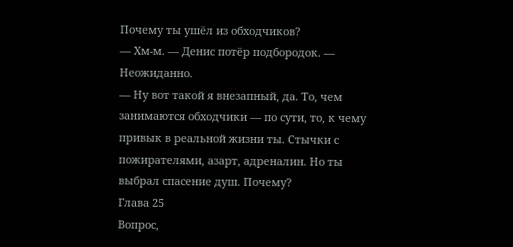Почему ты ушёл из обходчиков?
— Хм-м. — Денис потёр подбородок. — Неожиданно.
— Ну вот такой я внезапный, да. То, чем занимаются обходчики — по сути, то, к чему привык в реальной жизни ты. Стычки с пожирателями, азарт, адреналин. Но ты выбрал спасение душ. Почему?
Глава 25
Вопрос,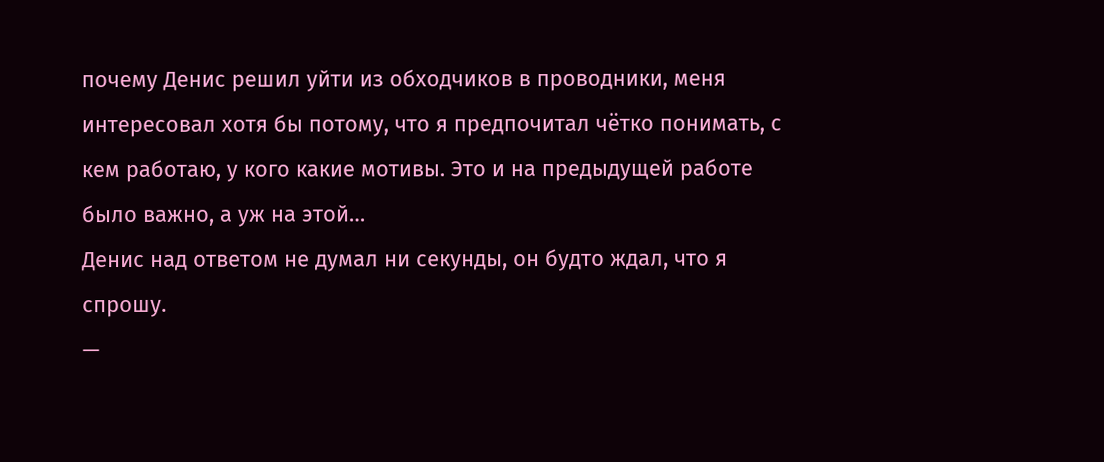почему Денис решил уйти из обходчиков в проводники, меня интересовал хотя бы потому, что я предпочитал чётко понимать, с кем работаю, у кого какие мотивы. Это и на предыдущей работе было важно, а уж на этой…
Денис над ответом не думал ни секунды, он будто ждал, что я спрошу.
—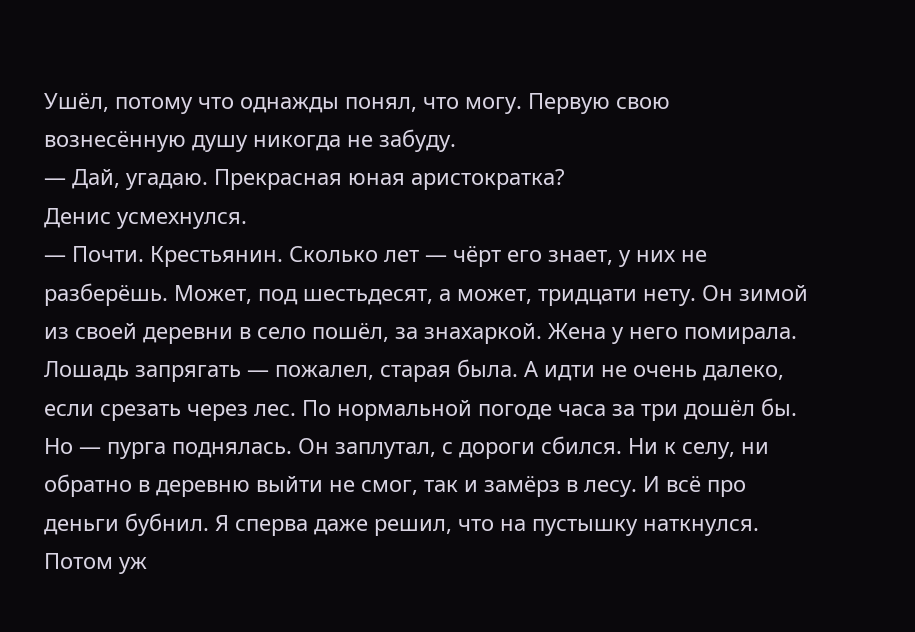Ушёл, потому что однажды понял, что могу. Первую свою вознесённую душу никогда не забуду.
— Дай, угадаю. Прекрасная юная аристократка?
Денис усмехнулся.
— Почти. Крестьянин. Сколько лет — чёрт его знает, у них не разберёшь. Может, под шестьдесят, а может, тридцати нету. Он зимой из своей деревни в село пошёл, за знахаркой. Жена у него помирала. Лошадь запрягать — пожалел, старая была. А идти не очень далеко, если срезать через лес. По нормальной погоде часа за три дошёл бы. Но — пурга поднялась. Он заплутал, с дороги сбился. Ни к селу, ни обратно в деревню выйти не смог, так и замёрз в лесу. И всё про деньги бубнил. Я сперва даже решил, что на пустышку наткнулся. Потом уж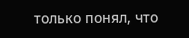только понял, что